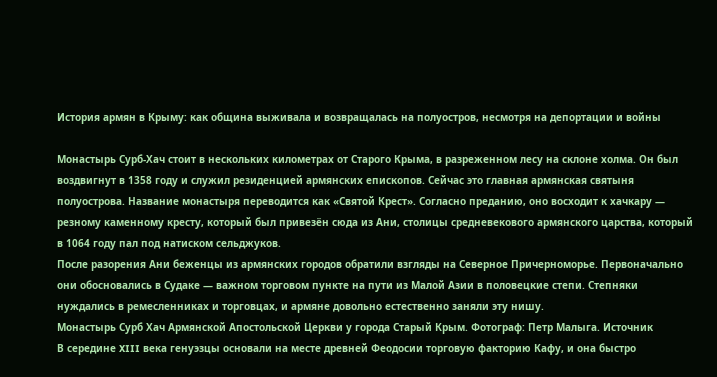История армян в Крыму: как община выживала и возвращалась на полуостров, несмотря на депортации и войны

Монастырь Сурб-Хач стоит в нескольких километрах от Старого Крыма, в разреженном лесу на склоне холма. Он был воздвигнут в 1358 году и служил резиденцией армянских епископов. Сейчас это главная армянская святыня полуострова. Название монастыря переводится как «Святой Крест». Согласно преданию, оно восходит к хачкару — резному каменному кресту, который был привезён сюда из Ани, столицы средневекового армянского царства, который в 1064 году пал под натиском сельджуков.
После разорения Ани беженцы из армянских городов обратили взгляды на Северное Причерноморье. Первоначально они обосновались в Судаке — важном торговом пункте на пути из Малой Азии в половецкие степи. Степняки нуждались в ремесленниках и торговцах, и армяне довольно естественно заняли эту нишу.
Монастырь Сурб Хач Армянской Апостольской Церкви у города Старый Крым. Фотограф: Петр Малыга. Источник
В середине XIII века генуэзцы основали на месте древней Феодосии торговую факторию Кафу, и она быстро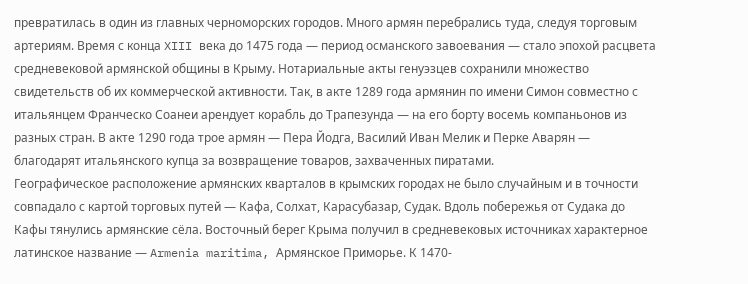превратилась в один из главных черноморских городов. Много армян перебрались туда, следуя торговым артериям. Время с конца XIII века до 1475 года — период османского завоевания — стало эпохой расцвета средневековой армянской общины в Крыму. Нотариальные акты генуэзцев сохранили множество свидетельств об их коммерческой активности. Так, в акте 1289 года армянин по имени Симон совместно с итальянцем Франческо Соанеи арендует корабль до Трапезунда — на его борту восемь компаньонов из разных стран. В акте 1290 года трое армян — Пера Йодга, Василий Иван Мелик и Перке Аварян — благодарят итальянского купца за возвращение товаров, захваченных пиратами.
Географическое расположение армянских кварталов в крымских городах не было случайным и в точности совпадало с картой торговых путей — Кафа, Солхат, Карасубазар, Судак. Вдоль побережья от Судака до Кафы тянулись армянские сёла. Восточный берег Крыма получил в средневековых источниках характерное латинское название — Armenia maritima, Армянское Приморье. К 1470-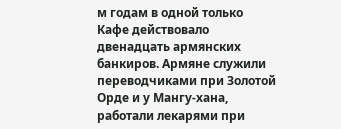м годам в одной только Кафе действовало двенадцать армянских банкиров. Армяне служили переводчиками при Золотой Орде и у Мангу-хана, работали лекарями при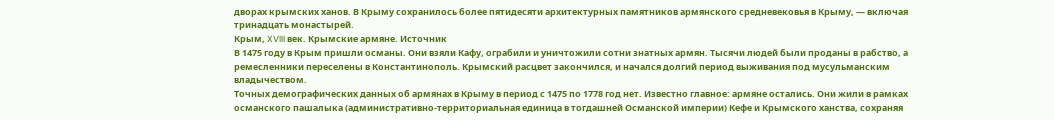дворах крымских ханов. В Крыму сохранилось более пятидесяти архитектурных памятников армянского средневековья в Крыму, — включая тринадцать монастырей.
Крым, XVIII век. Крымские армяне. Источник
В 1475 году в Крым пришли османы. Они взяли Кафу, ограбили и уничтожили сотни знатных армян. Тысячи людей были проданы в рабство, а ремесленники переселены в Константинополь. Крымский расцвет закончился, и начался долгий период выживания под мусульманским владычеством.
Точных демографических данных об армянах в Крыму в период с 1475 по 1778 год нет. Известно главное: армяне остались. Они жили в рамках османского пашалыка (административно-территориальная единица в тогдашней Османской империи) Кефе и Крымского ханства, сохраняя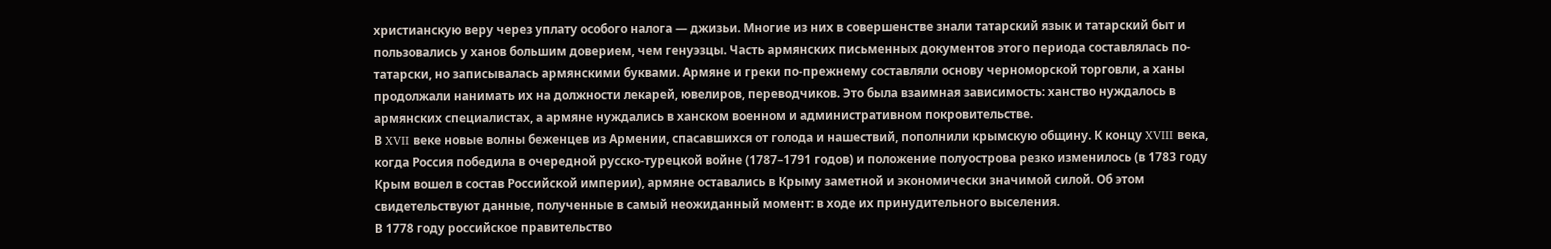христианскую веру через уплату особого налога — джизьи. Многие из них в совершенстве знали татарский язык и татарский быт и пользовались у ханов большим доверием, чем генуэзцы. Часть армянских письменных документов этого периода составлялась по-татарски, но записывалась армянскими буквами. Армяне и греки по-прежнему составляли основу черноморской торговли, а ханы продолжали нанимать их на должности лекарей, ювелиров, переводчиков. Это была взаимная зависимость: ханство нуждалось в армянских специалистах, а армяне нуждались в ханском военном и административном покровительстве.
В XVII веке новые волны беженцев из Армении, спасавшихся от голода и нашествий, пополнили крымскую общину. К концу XVIII века, когда Россия победила в очередной русско-турецкой войне (1787–1791 годов) и положение полуострова резко изменилось (в 1783 году Крым вошел в состав Российской империи), армяне оставались в Крыму заметной и экономически значимой силой. Об этом свидетельствуют данные, полученные в самый неожиданный момент: в ходе их принудительного выселения.
В 1778 году российское правительство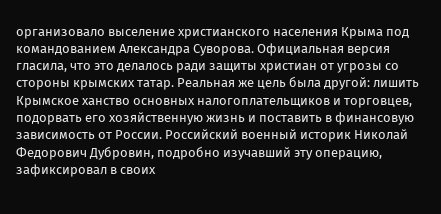организовало выселение христианского населения Крыма под командованием Александра Суворова. Официальная версия гласила, что это делалось ради защиты христиан от угрозы со стороны крымских татар. Реальная же цель была другой: лишить Крымское ханство основных налогоплательщиков и торговцев, подорвать его хозяйственную жизнь и поставить в финансовую зависимость от России. Российский военный историк Николай Федорович Дубровин, подробно изучавший эту операцию, зафиксировал в своих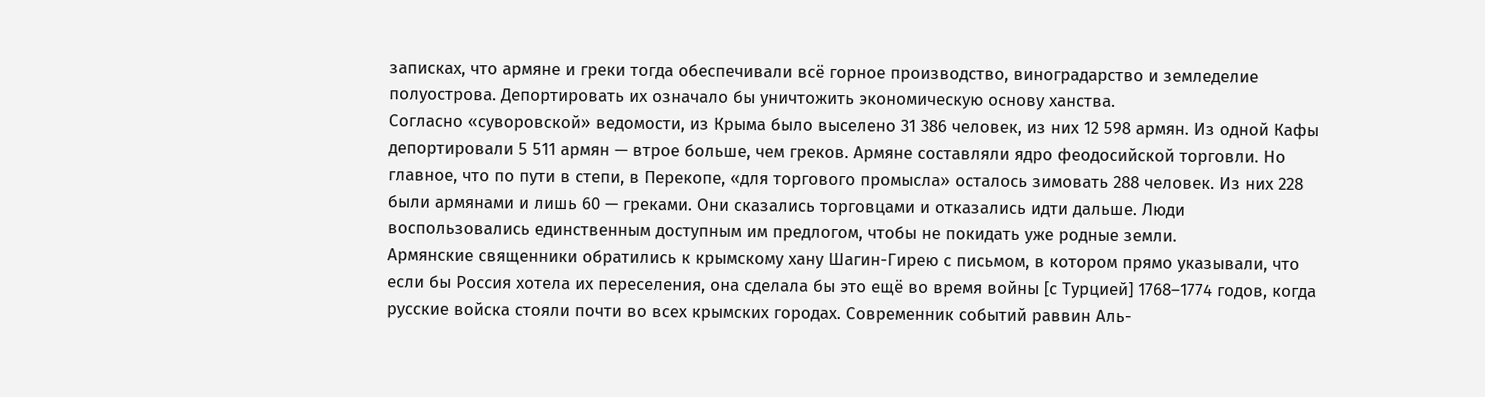записках, что армяне и греки тогда обеспечивали всё горное производство, виноградарство и земледелие полуострова. Депортировать их означало бы уничтожить экономическую основу ханства.
Согласно «суворовской» ведомости, из Крыма было выселено 31 386 человек, из них 12 598 армян. Из одной Кафы депортировали 5 511 армян — втрое больше, чем греков. Армяне составляли ядро феодосийской торговли. Но главное, что по пути в степи, в Перекопе, «для торгового промысла» осталось зимовать 288 человек. Из них 228 были армянами и лишь 60 — греками. Они сказались торговцами и отказались идти дальше. Люди воспользовались единственным доступным им предлогом, чтобы не покидать уже родные земли.
Армянские священники обратились к крымскому хану Шагин-Гирею с письмом, в котором прямо указывали, что если бы Россия хотела их переселения, она сделала бы это ещё во время войны [с Турцией] 1768–1774 годов, когда русские войска стояли почти во всех крымских городах. Современник событий раввин Аль-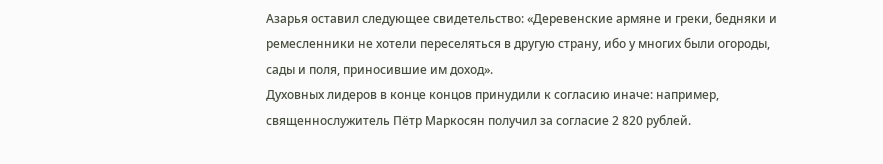Азарья оставил следующее свидетельство: «Деревенские армяне и греки, бедняки и ремесленники не хотели переселяться в другую страну, ибо у многих были огороды, сады и поля, приносившие им доход».
Духовных лидеров в конце концов принудили к согласию иначе: например, священнослужитель Пётр Маркосян получил за согласие 2 820 рублей.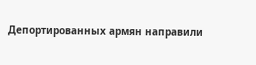Депортированных армян направили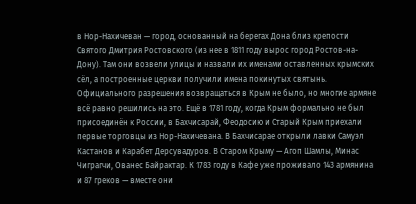в Нор-Нахичеван — город, основанный на берегах Дона близ крепости Святого Дмитрия Ростовского (из нее в 1811 году вырос город Ростов-на-Дону). Там они возвели улицы и назвали их именами оставленных крымских сёл, а построенные церкви получили имена покинутых святынь.
Официального разрешения возвращаться в Крым не было, но многие армяне всё равно решились на это. Ещё в 1781 году, когда Крым формально не был присоединён к России, в Бахчисарай, Феодосию и Старый Крым приехали первые торговцы из Нор-Нахичевана. В Бахчисарае открыли лавки Самуэл Кастанов и Карабет Дерсувадуров. В Старом Крыму — Агоп Шамлы, Минас Чиграгчи, Ованес Байрактар. К 1783 году в Кафе уже проживало 143 армянина и 87 греков — вместе они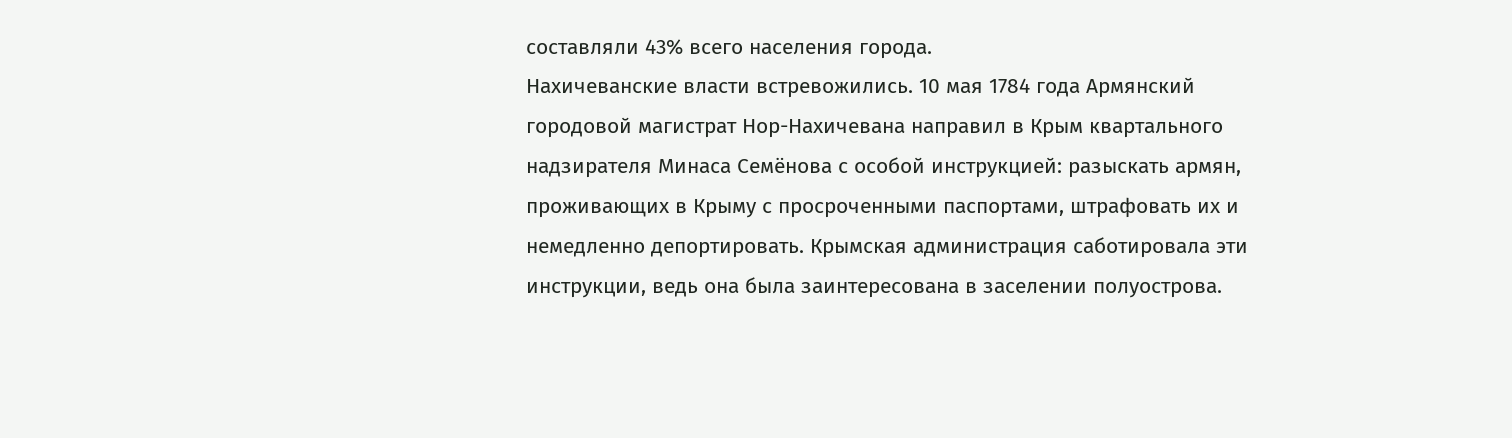составляли 43% всего населения города.
Нахичеванские власти встревожились. 10 мая 1784 года Армянский городовой магистрат Нор-Нахичевана направил в Крым квартального надзирателя Минаса Семёнова с особой инструкцией: разыскать армян, проживающих в Крыму с просроченными паспортами, штрафовать их и немедленно депортировать. Крымская администрация саботировала эти инструкции, ведь она была заинтересована в заселении полуострова.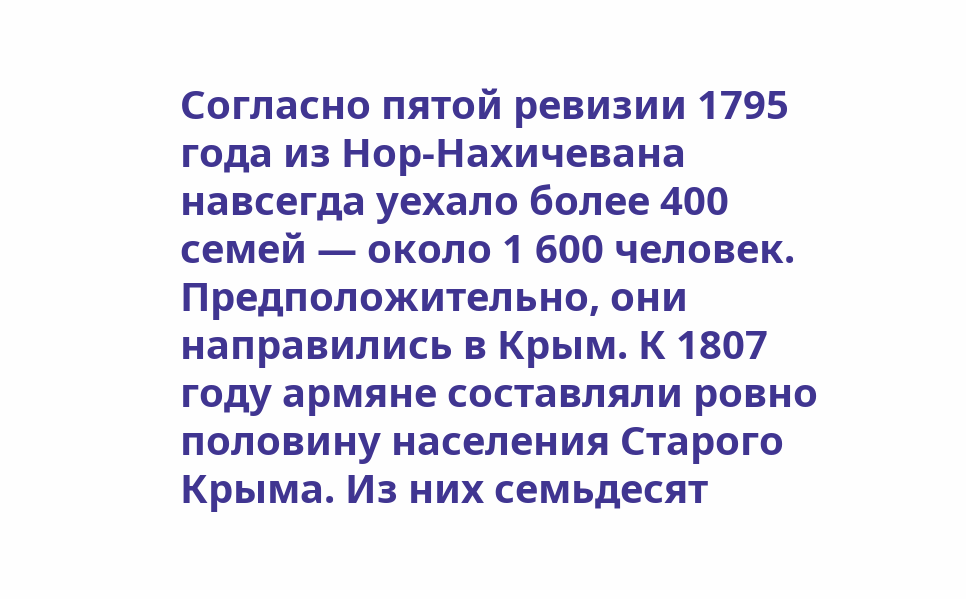Согласно пятой ревизии 1795 года из Нор-Нахичевана навсегда уехало более 400 семей — около 1 600 человек. Предположительно, они направились в Крым. К 1807 году армяне составляли ровно половину населения Старого Крыма. Из них семьдесят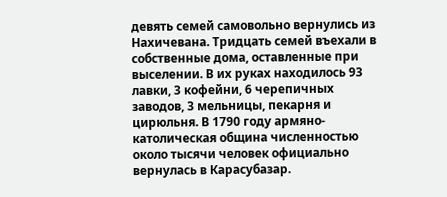девять семей самовольно вернулись из Нахичевана. Тридцать семей въехали в собственные дома, оставленные при выселении. В их руках находилось 93 лавки, 3 кофейни, 6 черепичных заводов, 3 мельницы, пекарня и цирюльня. В 1790 году армяно-католическая община численностью около тысячи человек официально вернулась в Карасубазар.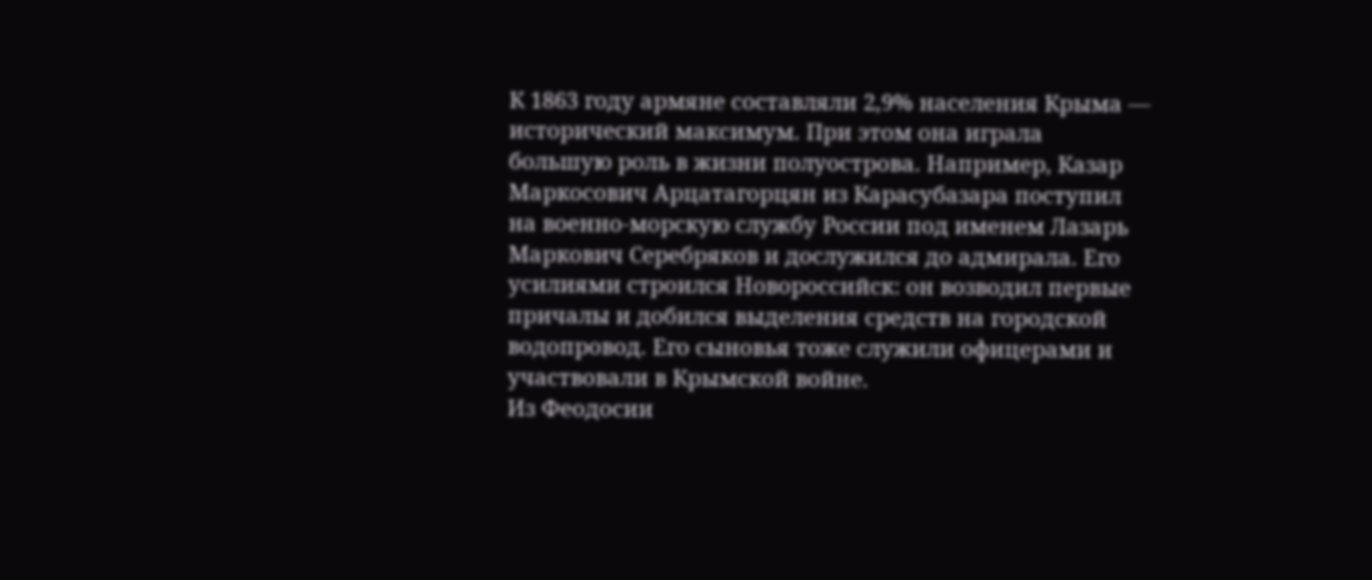К 1863 году армяне составляли 2,9% населения Крыма — исторический максимум. При этом она играла большую роль в жизни полуострова. Например, Казар Маркосович Арцатагорцян из Карасубазара поступил на военно-морскую службу России под именем Лазарь Маркович Серебряков и дослужился до адмирала. Его усилиями строился Новороссийск: он возводил первые причалы и добился выделения средств на городской водопровод. Его сыновья тоже служили офицерами и участвовали в Крымской войне.
Из Феодосии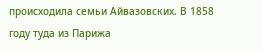происходила семьи Айвазовских. В 1858 году туда из Парижа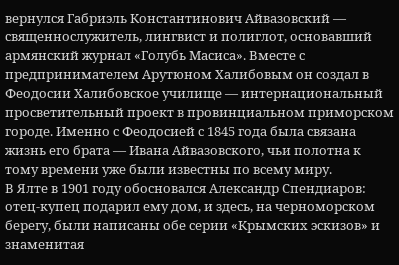вернулся Габриэль Константинович Айвазовский — священнослужитель, лингвист и полиглот, основавший армянский журнал «Голубь Масиса». Вместе с предпринимателем Арутюном Халибовым он создал в Феодосии Халибовское училище — интернациональный просветительный проект в провинциальном приморском городе. Именно с Феодосией с 1845 года была связана жизнь его брата — Ивана Айвазовского, чьи полотна к тому времени уже были известны по всему миру.
В Ялте в 1901 году обосновался Александр Спендиаров: отец-купец подарил ему дом, и здесь, на черноморском берегу, были написаны обе серии «Крымских эскизов» и знаменитая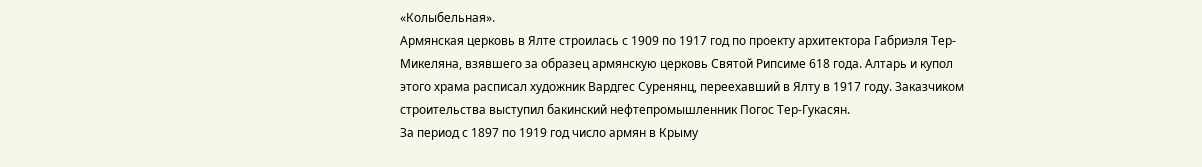«Колыбельная».
Армянская церковь в Ялте строилась с 1909 по 1917 год по проекту архитектора Габриэля Тер-Микеляна, взявшего за образец армянскую церковь Святой Рипсиме 618 года. Алтарь и купол этого храма расписал художник Вардгес Суренянц, переехавший в Ялту в 1917 году. Заказчиком строительства выступил бакинский нефтепромышленник Погос Тер-Гукасян.
За период с 1897 по 1919 год число армян в Крыму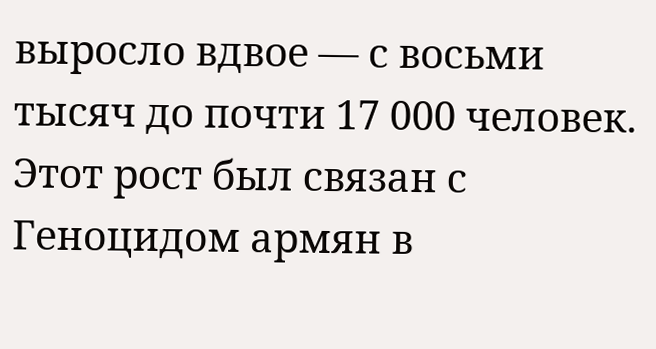выросло вдвое — с восьми тысяч до почти 17 000 человек. Этот рост был связан с Геноцидом армян в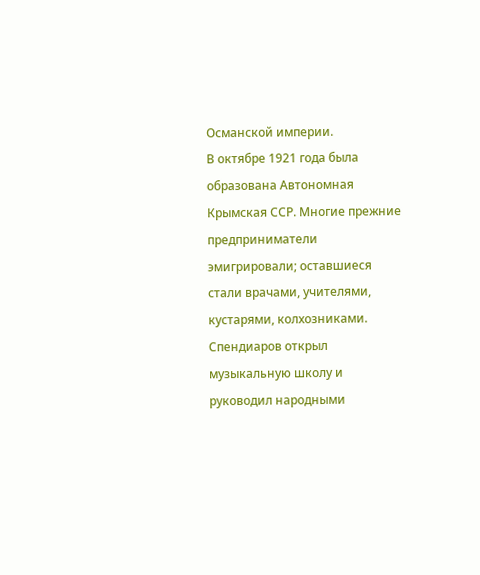Османской империи.
В октябре 1921 года была образована Автономная Крымская ССР. Многие прежние предприниматели эмигрировали; оставшиеся стали врачами, учителями, кустарями, колхозниками. Спендиаров открыл музыкальную школу и руководил народными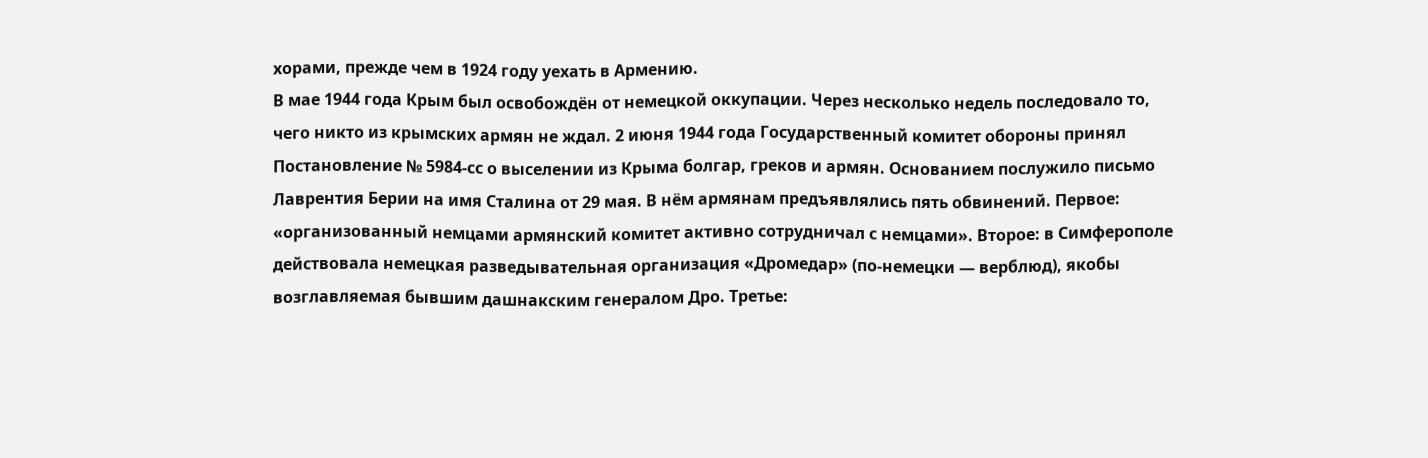хорами, прежде чем в 1924 году уехать в Армению.
В мае 1944 года Крым был освобождён от немецкой оккупации. Через несколько недель последовало то, чего никто из крымских армян не ждал. 2 июня 1944 года Государственный комитет обороны принял Постановление № 5984-сс о выселении из Крыма болгар, греков и армян. Основанием послужило письмо Лаврентия Берии на имя Сталина от 29 мая. В нём армянам предъявлялись пять обвинений. Первое: «организованный немцами армянский комитет активно сотрудничал с немцами». Второе: в Симферополе действовала немецкая разведывательная организация «Дромедар» (по-немецки — верблюд), якобы возглавляемая бывшим дашнакским генералом Дро. Третье: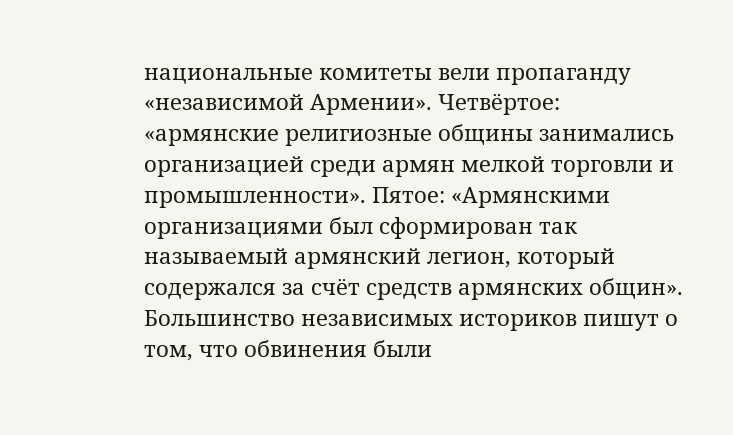национальные комитеты вели пропаганду «независимой Армении». Четвёртое: «армянские религиозные общины занимались организацией среди армян мелкой торговли и промышленности». Пятое: «Армянскими организациями был сформирован так называемый армянский легион, который содержался за счёт средств армянских общин».
Большинство независимых историков пишут о том, что обвинения были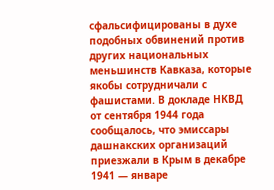сфальсифицированы в духе подобных обвинений против других национальных меньшинств Кавказа, которые якобы сотрудничали с фашистами. В докладе НКВД от сентября 1944 года сообщалось, что эмиссары дашнакских организаций приезжали в Крым в декабре 1941 — январе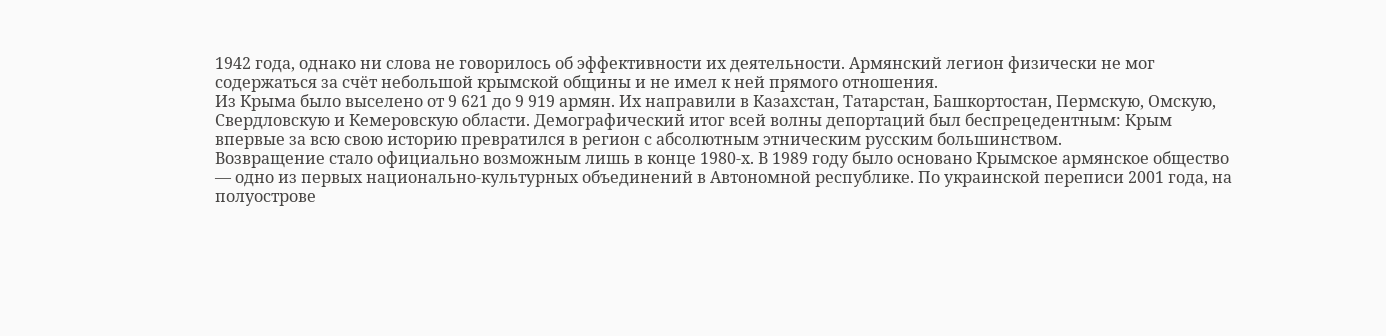1942 года, однако ни слова не говорилось об эффективности их деятельности. Армянский легион физически не мог содержаться за счёт небольшой крымской общины и не имел к ней прямого отношения.
Из Крыма было выселено от 9 621 до 9 919 армян. Их направили в Казахстан, Татарстан, Башкортостан, Пермскую, Омскую, Свердловскую и Кемеровскую области. Демографический итог всей волны депортаций был беспрецедентным: Крым впервые за всю свою историю превратился в регион с абсолютным этническим русским большинством.
Возвращение стало официально возможным лишь в конце 1980-х. В 1989 году было основано Крымское армянское общество — одно из первых национально-культурных объединений в Автономной республике. По украинской переписи 2001 года, на полуострове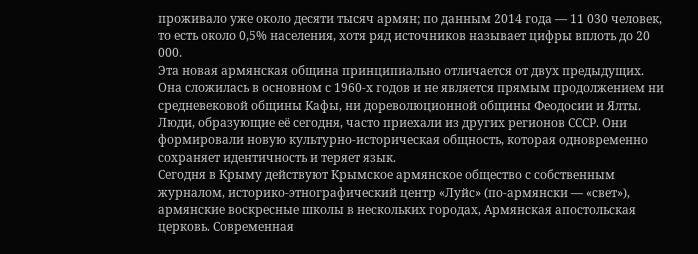проживало уже около десяти тысяч армян; по данным 2014 года — 11 030 человек, то есть около 0,5% населения, хотя ряд источников называет цифры вплоть до 20 000.
Эта новая армянская община принципиально отличается от двух предыдущих. Она сложилась в основном с 1960-х годов и не является прямым продолжением ни средневековой общины Кафы, ни дореволюционной общины Феодосии и Ялты. Люди, образующие её сегодня, часто приехали из других регионов СССР. Они формировали новую культурно-историческая общность, которая одновременно сохраняет идентичность и теряет язык.
Сегодня в Крыму действуют Крымское армянское общество с собственным журналом, историко-этнографический центр «Луйс» (по-армянски — «свет»), армянские воскресные школы в нескольких городах, Армянская апостольская церковь. Современная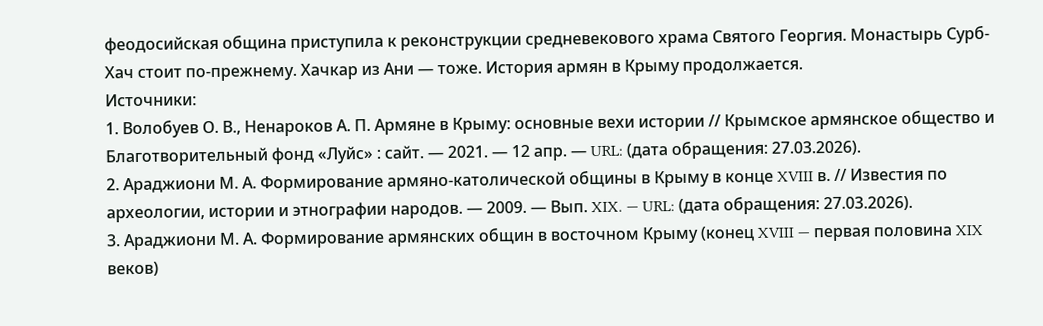феодосийская община приступила к реконструкции средневекового храма Святого Георгия. Монастырь Сурб-Хач стоит по-прежнему. Хачкар из Ани — тоже. История армян в Крыму продолжается.
Источники:
1. Волобуев О. В., Ненароков А. П. Армяне в Крыму: основные вехи истории // Крымское армянское общество и Благотворительный фонд «Луйс» : сайт. — 2021. — 12 апр. — URL: (дата обращения: 27.03.2026).
2. Араджиони М. А. Формирование армяно-католической общины в Крыму в конце XVIII в. // Известия по археологии, истории и этнографии народов. — 2009. — Вып. XIX. — URL: (дата обращения: 27.03.2026).
3. Араджиони М. А. Формирование армянских общин в восточном Крыму (конец XVIII — первая половина XIX веков)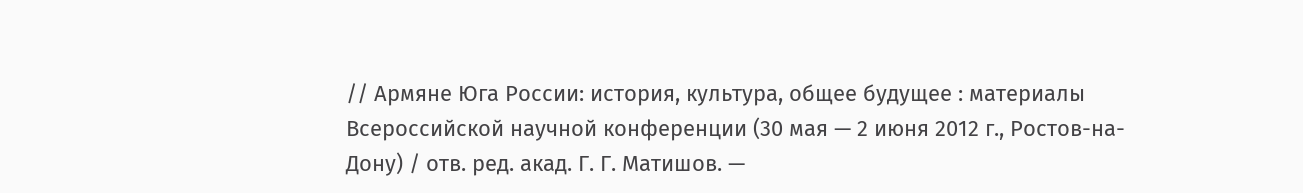// Армяне Юга России: история, культура, общее будущее : материалы Всероссийской научной конференции (30 мая — 2 июня 2012 г., Ростов-на-Дону) / отв. ред. акад. Г. Г. Матишов. —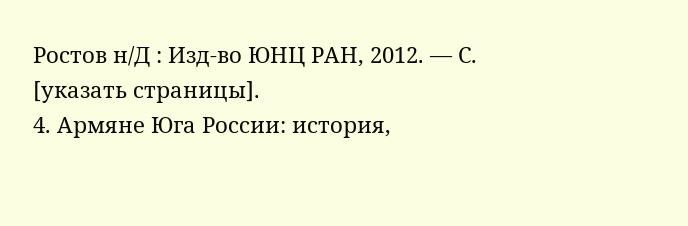Ростов н/Д : Изд-во ЮНЦ РАН, 2012. — С. [указать страницы].
4. Армяне Юга России: история,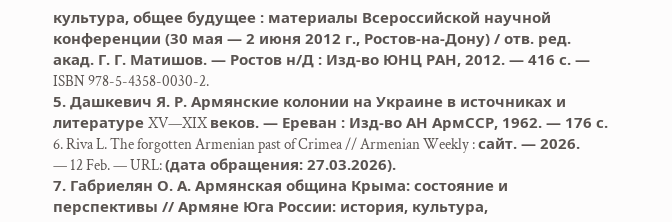культура, общее будущее : материалы Всероссийской научной конференции (30 мая — 2 июня 2012 г., Ростов-на-Дону) / отв. ред. акад. Г. Г. Матишов. — Ростов н/Д : Изд-во ЮНЦ РАН, 2012. — 416 с. — ISBN 978-5-4358-0030-2.
5. Дашкевич Я. Р. Армянские колонии на Украине в источниках и литературе XV—XIX веков. — Ереван : Изд-во АН АрмССР, 1962. — 176 с.
6. Riva L. The forgotten Armenian past of Crimea // Armenian Weekly : сайт. — 2026. — 12 Feb. — URL: (дата обращения: 27.03.2026).
7. Габриелян О. А. Армянская община Крыма: состояние и перспективы // Армяне Юга России: история, культура,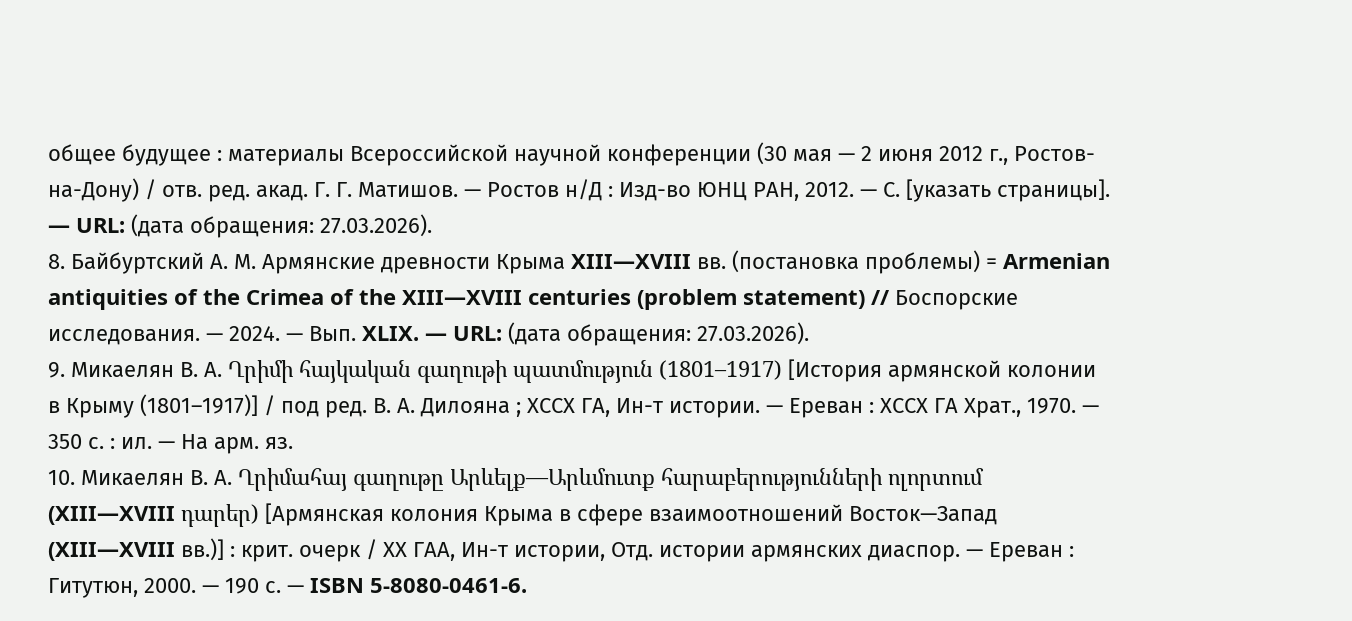общее будущее : материалы Всероссийской научной конференции (30 мая — 2 июня 2012 г., Ростов-на-Дону) / отв. ред. акад. Г. Г. Матишов. — Ростов н/Д : Изд-во ЮНЦ РАН, 2012. — С. [указать страницы]. — URL: (дата обращения: 27.03.2026).
8. Байбуртский А. М. Армянские древности Крыма XIII—XVIII вв. (постановка проблемы) = Armenian antiquities of the Crimea of the XIII—XVIII centuries (problem statement) // Боспорские исследования. — 2024. — Вып. XLIX. — URL: (дата обращения: 27.03.2026).
9. Микаелян В. А. Ղրիմի հայկական գաղութի պատմություն (1801–1917) [История армянской колонии в Крыму (1801–1917)] / под ред. В. А. Дилояна ; ХССХ ГА, Ин-т истории. — Ереван : ХССХ ГА Храт., 1970. — 350 с. : ил. — На арм. яз.
10. Микаелян В. А. Ղրիմահայ գաղութը Արևելք—Արևմուտք հարաբերությունների ոլորտում (XIII—XVIII դարեր) [Армянская колония Крыма в сфере взаимоотношений Восток—Запад (XIII—XVIII вв.)] : крит. очерк / ХХ ГАА, Ин-т истории, Отд. истории армянских диаспор. — Ереван : Гитутюн, 2000. — 190 с. — ISBN 5-8080-0461-6.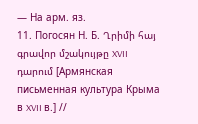— На арм. яз.
11. Погосян Н. Б. Ղրիմի հայ գրավոր մշակույթը XVII դարում [Армянская письменная культура Крыма в XVII в.] //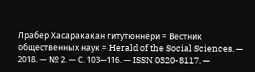Лрабер Хасаракакан гитутюннери = Вестник общественных наук = Herald of the Social Sciences. — 2018. — № 2. — С. 103—116. — ISSN 0320-8117. —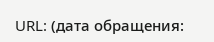URL: (дата обращения: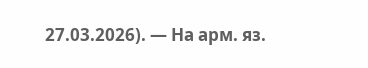27.03.2026). — На арм. яз.